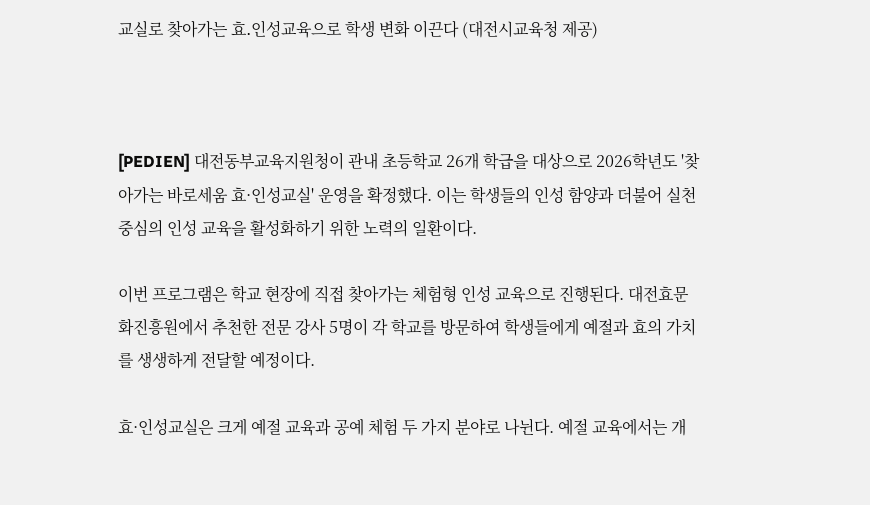교실로 찾아가는 효․인성교육으로 학생 변화 이끈다 (대전시교육청 제공)



[PEDIEN] 대전동부교육지원청이 관내 초등학교 26개 학급을 대상으로 2026학년도 '찾아가는 바로세움 효·인성교실' 운영을 확정했다. 이는 학생들의 인성 함양과 더불어 실천 중심의 인성 교육을 활성화하기 위한 노력의 일환이다.

이번 프로그램은 학교 현장에 직접 찾아가는 체험형 인성 교육으로 진행된다. 대전효문화진흥원에서 추천한 전문 강사 5명이 각 학교를 방문하여 학생들에게 예절과 효의 가치를 생생하게 전달할 예정이다.

효·인성교실은 크게 예절 교육과 공예 체험 두 가지 분야로 나뉜다. 예절 교육에서는 개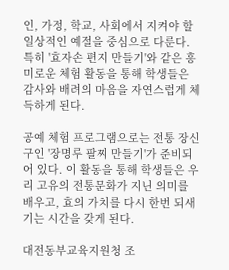인, 가정, 학교, 사회에서 지켜야 할 일상적인 예절을 중심으로 다룬다. 특히 '효자손 편지 만들기'와 같은 흥미로운 체험 활동을 통해 학생들은 감사와 배려의 마음을 자연스럽게 체득하게 된다.

공예 체험 프로그램으로는 전통 장신구인 '장명루 팔찌 만들기'가 준비되어 있다. 이 활동을 통해 학생들은 우리 고유의 전통문화가 지닌 의미를 배우고, 효의 가치를 다시 한번 되새기는 시간을 갖게 된다.

대전동부교육지원청 조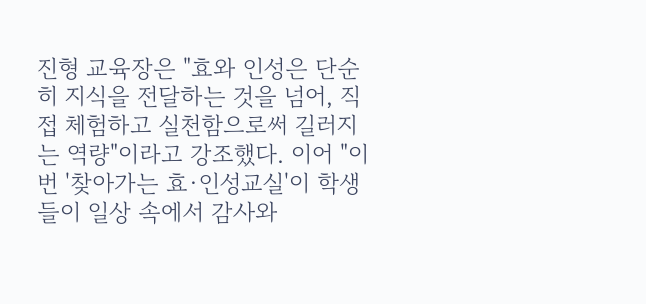진형 교육장은 "효와 인성은 단순히 지식을 전달하는 것을 넘어, 직접 체험하고 실천함으로써 길러지는 역량"이라고 강조했다. 이어 "이번 '찾아가는 효·인성교실'이 학생들이 일상 속에서 감사와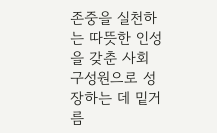존중을 실천하는 따뜻한 인성을 갖춘 사회 구성원으로 성장하는 데 밑거름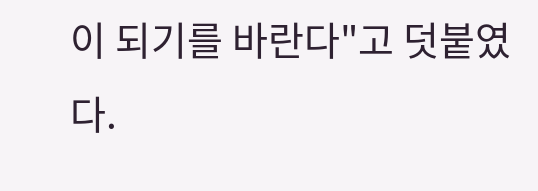이 되기를 바란다"고 덧붙였다.